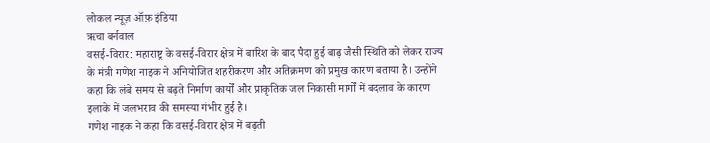लोकल न्यूज़ ऑफ़ इंडिया
ऋचा बर्नवाल
वसई-विरार: महाराष्ट्र के वसई-विरार क्षेत्र में बारिश के बाद पैदा हुई बाढ़ जैसी स्थिति को लेकर राज्य के मंत्री गणेश नाइक ने अनियोजित शहरीकरण और अतिक्रमण को प्रमुख कारण बताया है। उन्होंने कहा कि लंबे समय से बढ़ते निर्माण कार्यों और प्राकृतिक जल निकासी मार्गों में बदलाव के कारण इलाके में जलभराव की समस्या गंभीर हुई है।
गणेश नाइक ने कहा कि वसई-विरार क्षेत्र में बढ़ती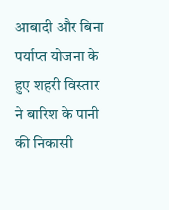आबादी और बिना पर्याप्त योजना के हुए शहरी विस्तार ने बारिश के पानी की निकासी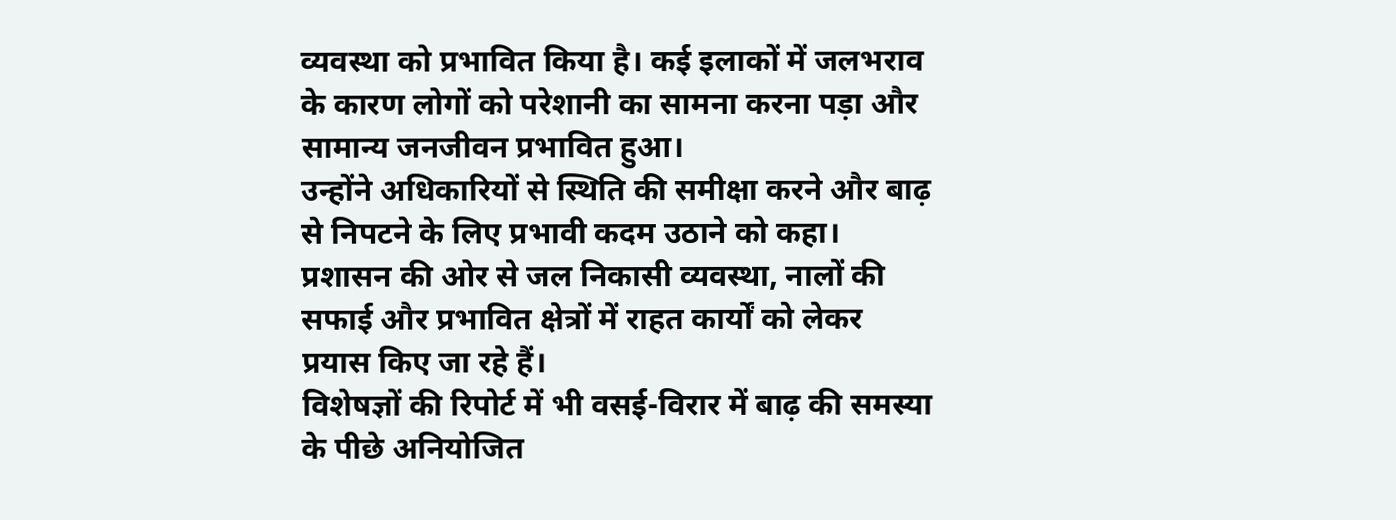व्यवस्था को प्रभावित किया है। कई इलाकों में जलभराव के कारण लोगों को परेशानी का सामना करना पड़ा और सामान्य जनजीवन प्रभावित हुआ।
उन्होंने अधिकारियों से स्थिति की समीक्षा करने और बाढ़ से निपटने के लिए प्रभावी कदम उठाने को कहा। प्रशासन की ओर से जल निकासी व्यवस्था, नालों की सफाई और प्रभावित क्षेत्रों में राहत कार्यों को लेकर प्रयास किए जा रहे हैं।
विशेषज्ञों की रिपोर्ट में भी वसई-विरार में बाढ़ की समस्या के पीछे अनियोजित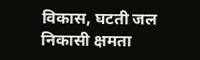विकास, घटती जल निकासी क्षमता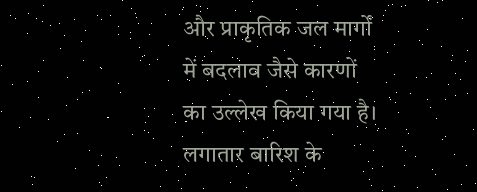और प्राकृतिक जल मार्गों में बदलाव जैसे कारणों का उल्लेख किया गया है।
लगातार बारिश के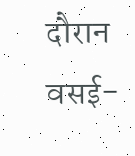दौरान वसई-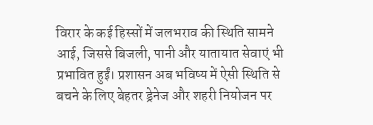विरार के कई हिस्सों में जलभराव की स्थिति सामने आई, जिससे बिजली, पानी और यातायात सेवाएं भी प्रभावित हुईं। प्रशासन अब भविष्य में ऐसी स्थिति से बचने के लिए बेहतर ड्रेनेज और शहरी नियोजन पर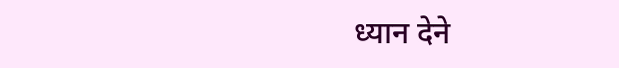ध्यान देने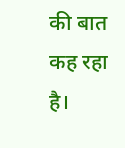की बात कह रहा है।